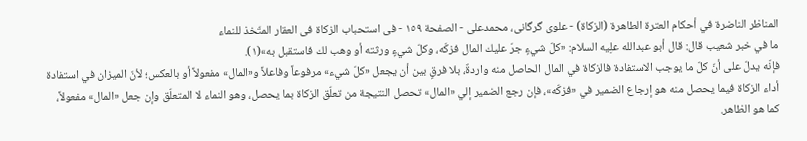المناظر الناضرة في أحکام العترة الطاهرة (الزکاة) - علوی گرگانی، محمدعلی - الصفحة ١٥٩ - فی استحباب الزکاة فی العقار المتّخذ للنماء
ما في خبر شعيب قال: قال أبو عبدالله علِیه السلام: «كلّ شيءٍ جرّ عليك المال فزكّه، وكلّ شيءٍ ورثته أو وهب لك فاستقبل به»(١).
فإنّه يدلّ على أنّ كلّ ما يوجب الاستفادة فالزكاة في المال الحاصل منه واردةٌ، بلا فرقٍ بين أن يجعل «كلّ شيء» مرفوعاً وفاعلاً و«المال» مفعولاً أو بالعكس؛ لأنّ الميزان في استفادة أداء الزكاة فيما يحصل منه هو إرجاع الضمير في «فزكّه»، فإن رجع الضمير إلي «المال» تحصل النتيجة من تعلّق الزكاة بما يحصل، وهو النماء لا المتعلّق وإن جعل «المال» مفعولاً، كما هو الظاهر.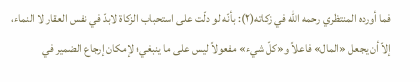فما أورده المنتظري رحمه الله في زكاته(٢): بأنّه لو دلّت على استحباب الزكاة لابدّ في نفس العقار لا النماء، إلاّ أن يجعل «المال» فاعلاً و«كلّ شيء» مفعولاً ليس على ما ينبغي؛ لإمكان إرجاع الضمير في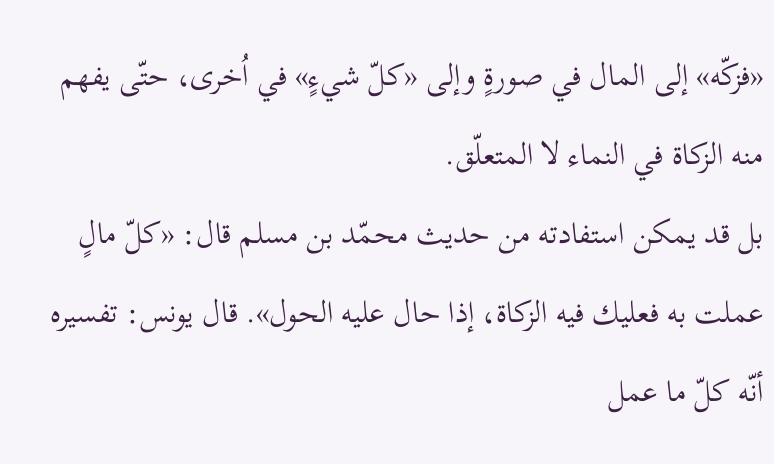«فزكّه» إلى المال في صورةٍ وإلى «كلّ شيءٍ» في اُخرى، حتّى يفهم منه الزكاة في النماء لا المتعلّق.
بل قد يمكن استفادته من حديث محمّد بن مسلم قال: «كلّ مالٍ عملت به فعليك فيه الزكاة، إذا حال عليه الحول». قال يونس: تفسيره أنّه كلّ ما عمل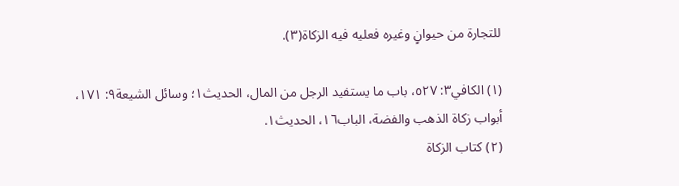للتجارة من حيوانٍ وغيره فعليه فيه الزكاة(٣).

(١) الكافي٣: ٥٢٧، باب ما يستفيد الرجل من المال، الحديث١؛ وسائل الشيعة٩: ١٧١، أبواب زكاة الذهب والفضة، الباب١٦، الحديث١.
(٢) کتاب الزکاة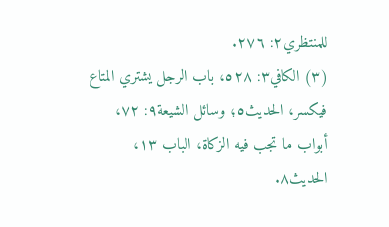للمنتظري٢: ٢٧٦.
(٣) الكافي٣: ٥٢٨، باب الرجل يشتري المتاع فيکسر، الحديث٥؛ وسائل الشيعة٩: ٧٢، أبواب ما تجب فيه الزكاة، الباب ١٣، الحديث٨.